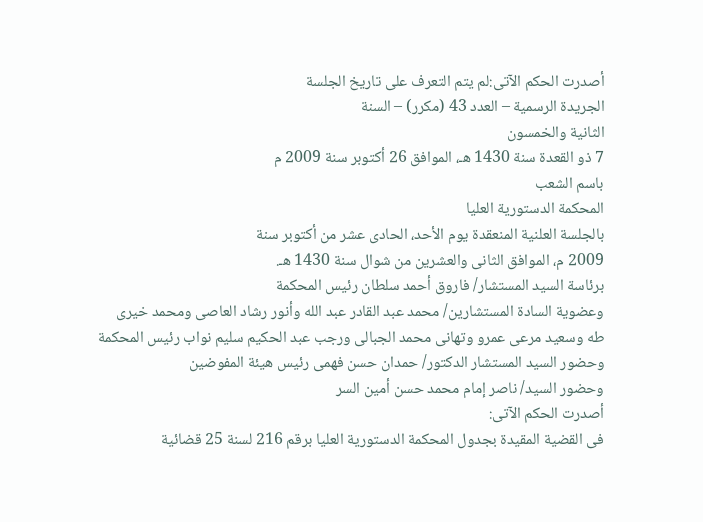أصدرت الحكم الآتى:لم يتم التعرف على تاريخ الجلسة
الجريدة الرسمية – العدد 43 (مكرر) – السنة
الثانية والخمسون
7 ذو القعدة سنة 1430 هـ، الموافق 26 أكتوبر سنة 2009 م
باسم الشعب
المحكمة الدستورية العليا
بالجلسة العلنية المنعقدة يوم الأحد، الحادى عشر من أكتوبر سنة
2009 م، الموافق الثانى والعشرين من شوال سنة 1430 هـ.
برئاسة السيد المستشار/ فاروق أحمد سلطان رئيس المحكمة
وعضوية السادة المستشارين/ محمد عبد القادر عبد الله وأنور رشاد العاصى ومحمد خيرى
طه وسعيد مرعى عمرو وتهانى محمد الجبالى ورجب عبد الحكيم سليم نواب رئيس المحكمة
وحضور السيد المستشار الدكتور/ حمدان حسن فهمى رئيس هيئة المفوضين
وحضور السيد/ ناصر إمام محمد حسن أمين السر
أصدرت الحكم الآتى:
فى القضية المقيدة بجدول المحكمة الدستورية العليا برقم 216 لسنة 25 قضائية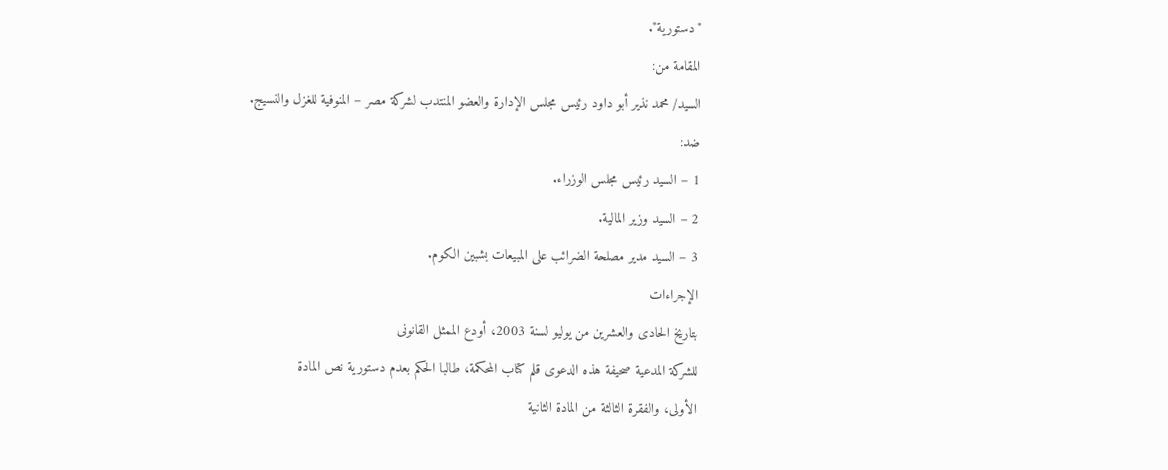"دستورية".
المقامة من:
السيد/ محمد نذير أبو داود رئيس مجلس الإدارة والعضو المنتدب لشركة مصر – المنوفية للغزل والنسيج.
ضد:
1 – السيد رئيس مجلس الوزراء.
2 – السيد وزير المالية.
3 – السيد مدير مصلحة الضرائب على المبيعات بشبين الكوم.
الإجراءات
بتاريخ الحادى والعشرين من يوليو لسنة 2003، أودع الممثل القانونى
للشركة المدعية صحيفة هذه الدعوى قلم كتاب المحكمة، طالبا الحكم بعدم دستورية نص المادة
الأولى، والفقرة الثالثة من المادة الثانية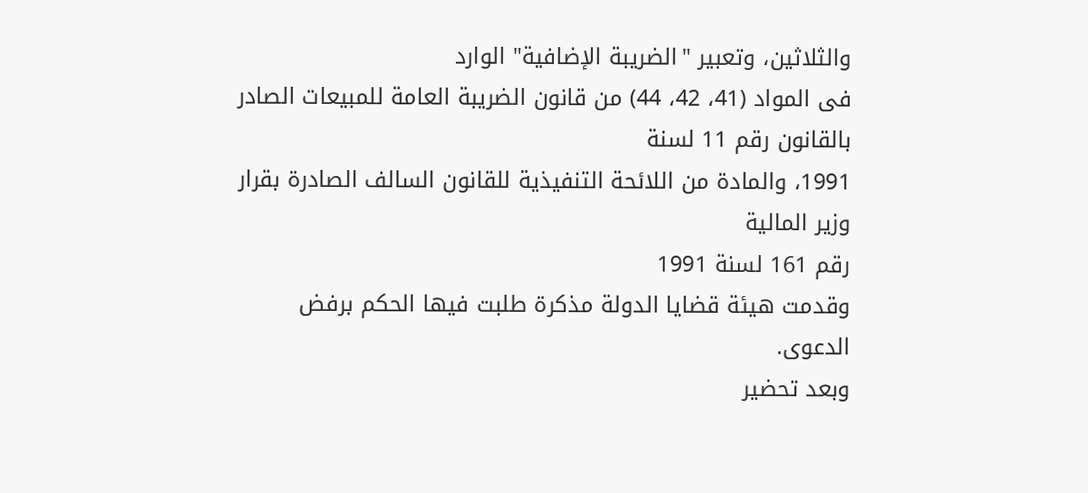والثلاثين، وتعبير "الضريبة الإضافية" الوارد
فى المواد (41، 42، 44) من قانون الضريبة العامة للمبيعات الصادر بالقانون رقم 11 لسنة
1991، والمادة من اللائحة التنفيذية للقانون السالف الصادرة بقرار وزير المالية
رقم 161 لسنة 1991
وقدمت هيئة قضايا الدولة مذكرة طلبت فيها الحكم برفض الدعوى.
وبعد تحضير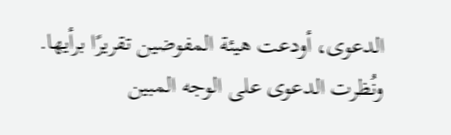الدعوى، أودعت هيئة المفوضين تقريرًا برأيها.
ونُظرت الدعوى على الوجه المبين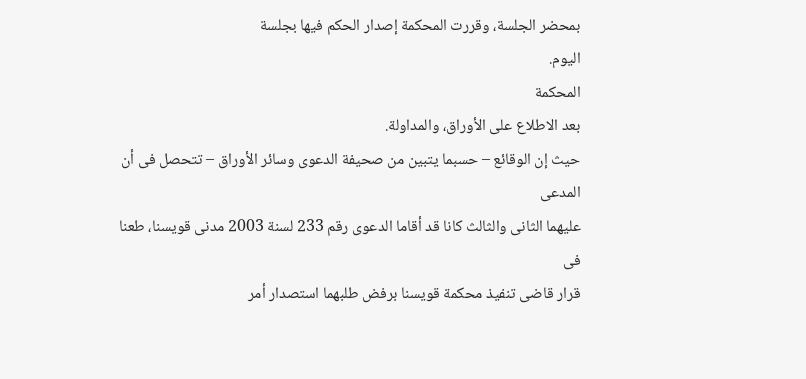بمحضر الجلسة، وقررت المحكمة إصدار الحكم فيها بجلسة
اليوم.
المحكمة
بعد الاطلاع على الأوراق، والمداولة.
حيث إن الوقائع – حسبما يتبين من صحيفة الدعوى وسائر الأوراق – تتحصل فى أن المدعى
عليهما الثانى والثالث كانا قد أقاما الدعوى رقم 233 لسنة 2003 مدنى قويسنا، طعنا فى
قرار قاضى تنفيذ محكمة قويسنا برفض طلبهما استصدار أمر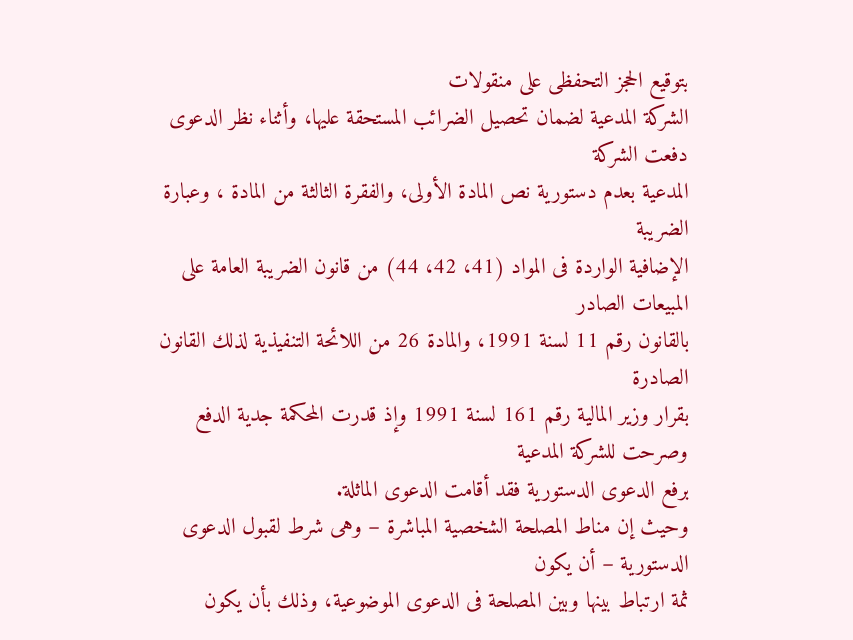بتوقيع الحجز التحفظى على منقولات
الشركة المدعية لضمان تحصيل الضرائب المستحقة عليها، وأثناء نظر الدعوى دفعت الشركة
المدعية بعدم دستورية نص المادة الأولى، والفقرة الثالثة من المادة ، وعبارة الضريبة
الإضافية الواردة فى المواد (41، 42، 44) من قانون الضريبة العامة على المبيعات الصادر
بالقانون رقم 11 لسنة 1991، والمادة 26 من اللائحة التنفيذية لذلك القانون الصادرة
بقرار وزير المالية رقم 161 لسنة 1991 وإذ قدرت المحكمة جدية الدفع وصرحت للشركة المدعية
برفع الدعوى الدستورية فقد أقامت الدعوى الماثلة.
وحيث إن مناط المصلحة الشخصية المباشرة – وهى شرط لقبول الدعوى الدستورية – أن يكون
ثمة ارتباط بينها وبين المصلحة فى الدعوى الموضوعية، وذلك بأن يكون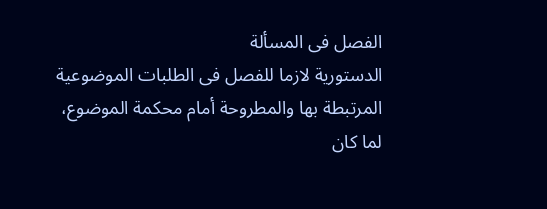الفصل فى المسألة
الدستورية لازما للفصل فى الطلبات الموضوعية المرتبطة بها والمطروحة أمام محكمة الموضوع،
لما كان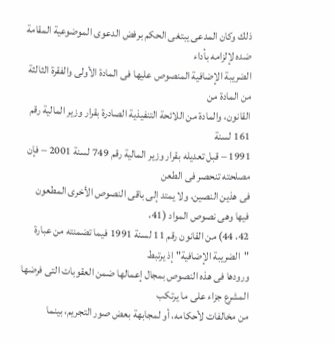ذلك وكان المدعى يبتغى الحكم برفض الدعوى الموضوعية المقامة ضده لإلزامه بأداء
الضريبة الإضافية المنصوص عليها فى المادة الأولى والفقرة الثالثة من المادة من
القانون، والمادة من اللائحة التنفيذية الصادرة بقرار وزير المالية رقم 161 لسنة
1991 – قبل تعديله بقرار وزير المالية رقم 749 لسنة 2001 – فإن مصلحته تنحصر فى الطعن
فى هذين النصين، ولا يمتد إلى باقى النصوص الأخرى المطعون فيها وهى نصوص المواد (41،
42، 44) من القانون رقم 11 لسنة 1991 فيما تضمنته من عبارة "الضريبة الإضافية" إذ يرتبط
ورودها فى هذه النصوص بمجال إعمالها ضمن العقوبات التى فرضها المشرع جزاء على ما يرتكب
من مخالفات لأحكامه، أو لمجابهة بعض صور التجريم، بينما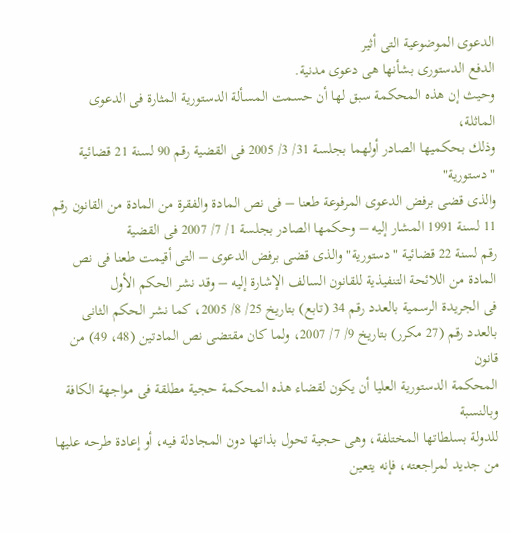الدعوى الموضوعية التى أثير
الدفع الدستورى بشأنها هى دعوى مدنية.
وحيث إن هذه المحكمة سبق لها أن حسمت المسألة الدستورية المثارة فى الدعوى الماثلة،
وذلك بحكميها الصادر أولهما بجلسة 31/ 3/ 2005 فى القضية رقم 90 لسنة 21 قضائية "دستورية"
والذى قضى برفض الدعوى المرفوعة طعنا – فى نص المادة والفقرة من المادة من القانون رقم 11 لسنة 1991 المشار إليه – وحكمها الصادر بجلسة 1/ 7/ 2007 فى القضية
رقم لسنة 22 قضائية "دستورية" والذى قضى برفض الدعوى – التى أقيمت طعنا فى نص
المادة من اللائحة التنفيذية للقانون السالف الإشارة إليه – وقد نشر الحكم الأول
فى الجريدة الرسمية بالعدد رقم 34 (تابع) بتاريخ 25/ 8/ 2005، كما نشر الحكم الثانى
بالعدد رقم (27 مكرر) بتاريخ 9/ 7/ 2007، ولما كان مقتضى نص المادتين (48، 49) من قانون
المحكمة الدستورية العليا أن يكون لقضاء هذه المحكمة حجية مطلقة فى مواجهة الكافة وبالنسبة
للدولة بسلطاتها المختلفة، وهى حجية تحول بذاتها دون المجادلة فيه، أو إعادة طرحه عليها
من جديد لمراجعته، فإنه يتعين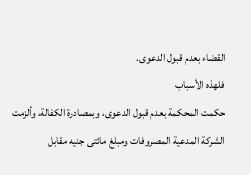القضاء بعدم قبول الدعوى.
فلهذه الأسباب
حكمت المحكمة بعدم قبول الدعوى، وبمصادرة الكفالة، وألزمت الشركة المدعية المصروفات ومبلغ مائتى جنيه مقابل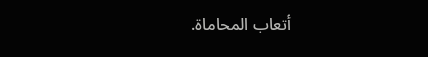أتعاب المحاماة.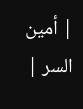| أمين السر |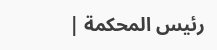رئيس المحكمة |